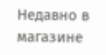Недавно в магазине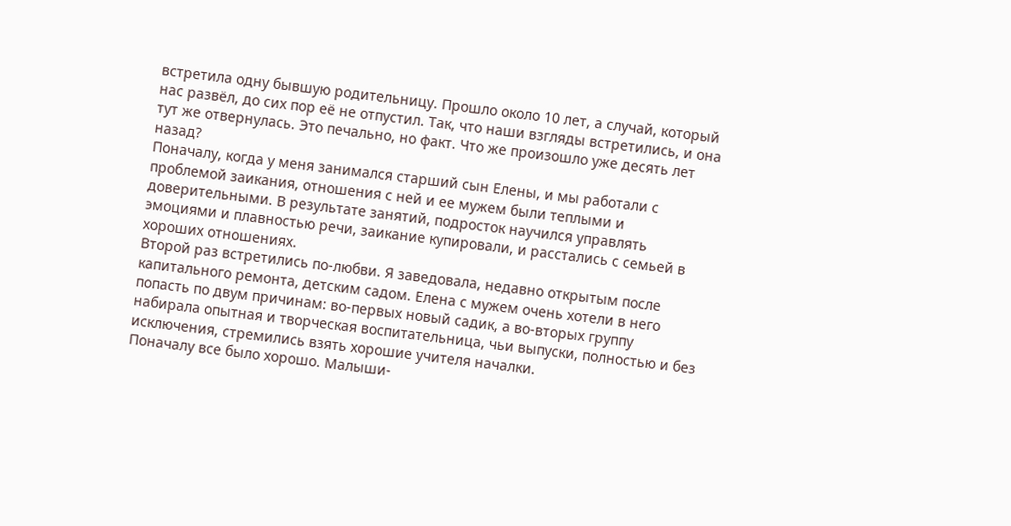встретила одну бывшую родительницу. Прошло около 10 лет, а случай, который нас развёл, до сих пор её не отпустил. Так, что наши взгляды встретились, и она тут же отвернулась. Это печально, но факт. Что же произошло уже десять лет назад?
Поначалу, когда у меня занимался старший сын Елены, и мы работали с проблемой заикания, отношения с ней и ее мужем были теплыми и доверительными. В результате занятий, подросток научился управлять эмоциями и плавностью речи, заикание купировали, и расстались с семьей в хороших отношениях.
Второй раз встретились по-любви. Я заведовала, недавно открытым после капитального ремонта, детским садом. Елена с мужем очень хотели в него попасть по двум причинам: во-первых новый садик, а во-вторых группу набирала опытная и творческая воспитательница, чьи выпуски, полностью и без исключения, стремились взять хорошие учителя началки.
Поначалу все было хорошо. Малыши-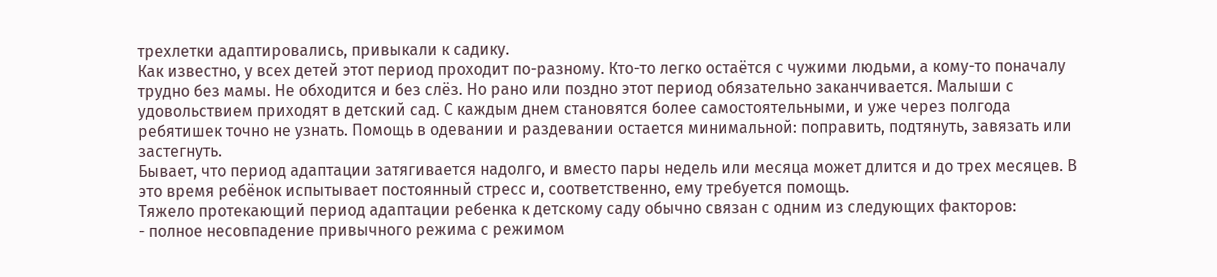трехлетки адаптировались, привыкали к садику.
Как известно, у всех детей этот период проходит по-разному. Кто-то легко остаётся с чужими людьми, а кому-то поначалу трудно без мамы. Не обходится и без слёз. Но рано или поздно этот период обязательно заканчивается. Малыши с удовольствием приходят в детский сад. С каждым днем становятся более самостоятельными, и уже через полгода ребятишек точно не узнать. Помощь в одевании и раздевании остается минимальной: поправить, подтянуть, завязать или застегнуть.
Бывает, что период адаптации затягивается надолго, и вместо пары недель или месяца может длится и до трех месяцев. В это время ребёнок испытывает постоянный стресс и, соответственно, ему требуется помощь.
Тяжело протекающий период адаптации ребенка к детскому саду обычно связан с одним из следующих факторов:
- полное несовпадение привычного режима с режимом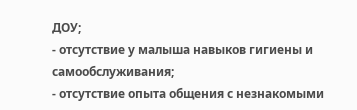ДОУ;
- отсутствие у малыша навыков гигиены и самообслуживания;
- отсутствие опыта общения с незнакомыми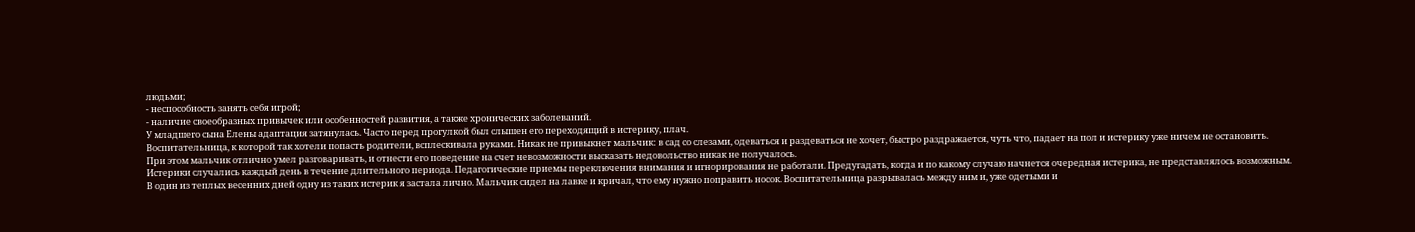людьми;
- неспособность занять себя игрой;
- наличие своеобразных привычек или особенностей развития, а также хронических заболеваний.
У младшего сына Елены адаптация затянулась. Часто перед прогулкой был слышен его переходящий в истерику, плач.
Воспитательница, к которой так хотели попасть родители, всплескивала руками. Никак не привыкнет мальчик: в сад со слезами, одеваться и раздеваться не хочет, быстро раздражается, чуть что, падает на пол и истерику уже ничем не остановить.
При этом мальчик отлично умел разговаривать, и отнести его поведение на счет невозможности высказать недовольство никак не получалось.
Истерики случались каждый день в течение длительного периода. Педагогические приемы переключения внимания и игнорирования не работали. Предугадать, когда и по какому случаю начнется очередная истерика, не представлялось возможным.
В один из теплых весенних дней одну из таких истерик я застала лично. Мальчик сидел на лавке и кричал, что ему нужно поправить носок. Воспитательница разрывалась между ним и, уже одетыми и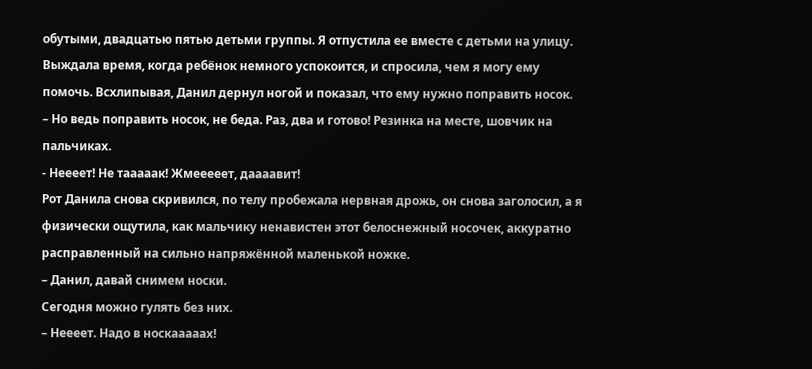обутыми, двадцатью пятью детьми группы. Я отпустила ее вместе с детьми на улицу. Выждала время, когда ребёнок немного успокоится, и спросила, чем я могу ему помочь. Всхлипывая, Данил дернул ногой и показал, что ему нужно поправить носок.
– Но ведь поправить носок, не беда. Раз, два и готово! Резинка на месте, шовчик на пальчиках.
- Неееет! Не тааааак! Жмееееет, даааавит!
Рот Данила снова скривился, по телу пробежала нервная дрожь, он снова заголосил, а я физически ощутила, как мальчику ненавистен этот белоснежный носочек, аккуратно расправленный на сильно напряжённой маленькой ножке.
– Данил, давай снимем носки.
Сегодня можно гулять без них.
– Неееет. Надо в носкааааах!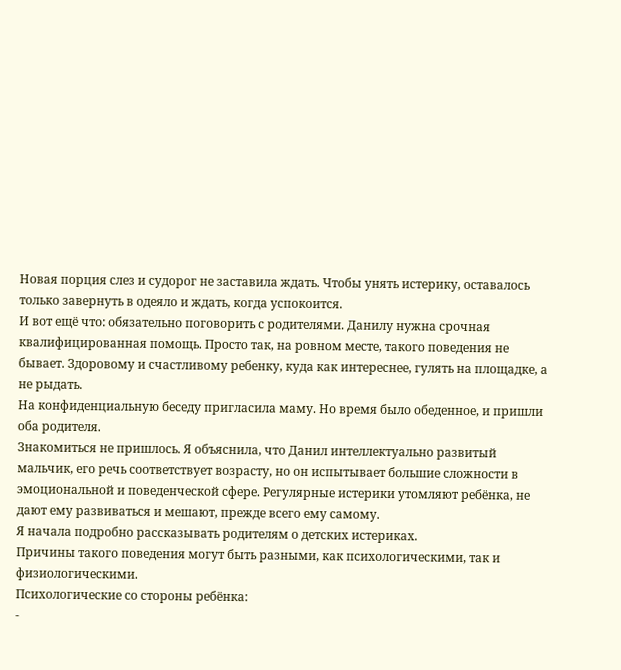Новая порция слез и судорог не заставила ждать. Чтобы унять истерику, оставалось только завернуть в одеяло и ждать, когда успокоится.
И вот ещё что: обязательно поговорить с родителями. Данилу нужна срочная квалифицированная помощь. Просто так, на ровном месте, такого поведения не бывает. Здоровому и счастливому ребенку, куда как интереснее, гулять на площадке, а не рыдать.
На конфиденциальную беседу пригласила маму. Но время было обеденное, и пришли оба родителя.
Знакомиться не пришлось. Я объяснила, что Данил интеллектуально развитый мальчик, его речь соответствует возрасту, но он испытывает большие сложности в эмоциональной и поведенческой сфере. Регулярные истерики утомляют ребёнка, не дают ему развиваться и мешают, прежде всего ему самому.
Я начала подробно рассказывать родителям о детских истериках.
Причины такого поведения могут быть разными, как психологическими, так и физиологическими.
Психологические со стороны ребёнка:
-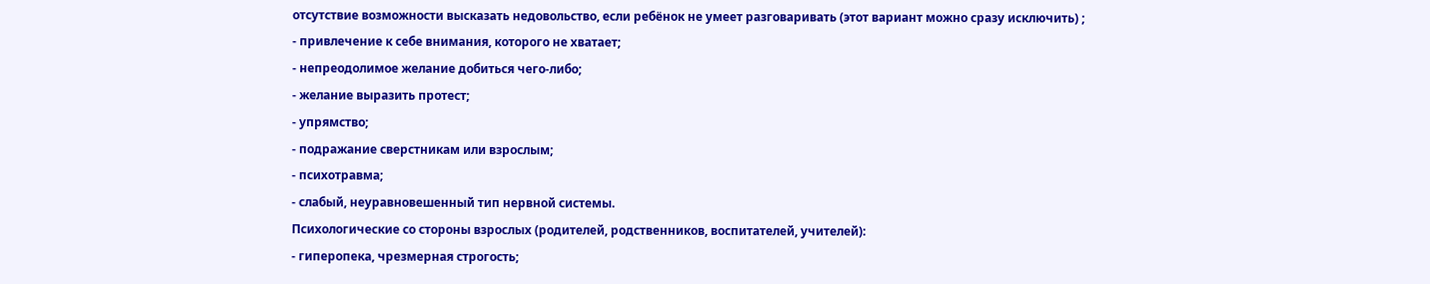отсутствие возможности высказать недовольство, если ребёнок не умеет разговаривать (этот вариант можно сразу исключить) ;
- привлечение к себе внимания, которого не хватает;
- непреодолимое желание добиться чего-либо;
- желание выразить протест;
- упрямство;
- подражание сверстникам или взрослым;
- психотравма;
- слабый, неуравновешенный тип нервной системы.
Психологические со стороны взрослых (родителей, родственников, воспитателей, учителей):
- гиперопека, чрезмерная строгость;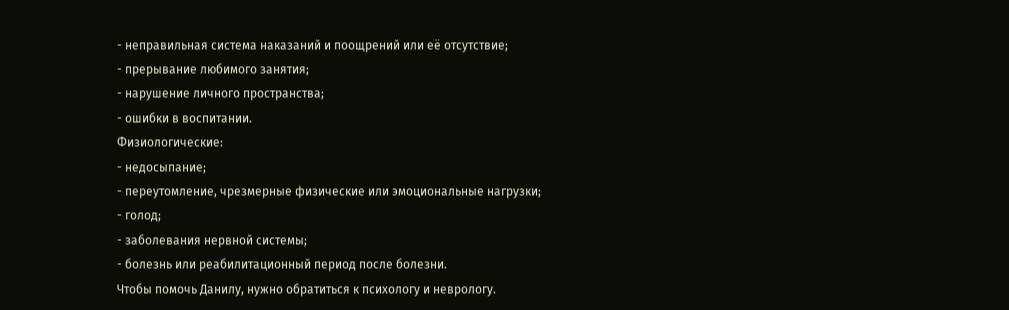- неправильная система наказаний и поощрений или её отсутствие;
- прерывание любимого занятия;
- нарушение личного пространства;
- ошибки в воспитании.
Физиологические:
- недосыпание;
- переутомление, чрезмерные физические или эмоциональные нагрузки;
- голод;
- заболевания нервной системы;
- болезнь или реабилитационный период после болезни.
Чтобы помочь Данилу, нужно обратиться к психологу и неврологу.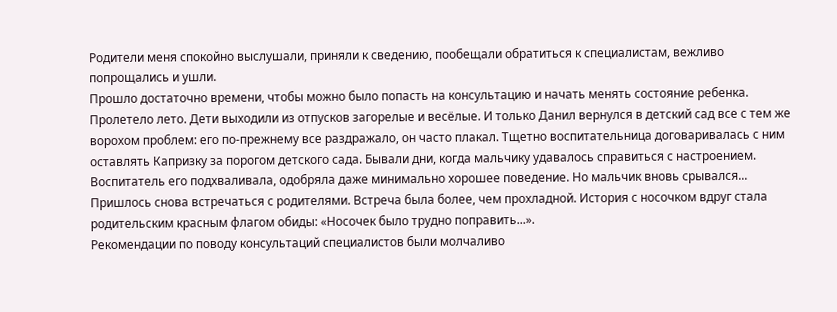Родители меня спокойно выслушали, приняли к сведению, пообещали обратиться к специалистам, вежливо попрощались и ушли.
Прошло достаточно времени, чтобы можно было попасть на консультацию и начать менять состояние ребенка. Пролетело лето. Дети выходили из отпусков загорелые и весёлые. И только Данил вернулся в детский сад все с тем же ворохом проблем: его по-прежнему все раздражало, он часто плакал. Тщетно воспитательница договаривалась с ним оставлять Капризку за порогом детского сада. Бывали дни, когда мальчику удавалось справиться с настроением. Воспитатель его подхваливала, одобряла даже минимально хорошее поведение. Но мальчик вновь срывался...
Пришлось снова встречаться с родителями. Встреча была более, чем прохладной. История с носочком вдруг стала родительским красным флагом обиды: «Носочек было трудно поправить...».
Рекомендации по поводу консультаций специалистов были молчаливо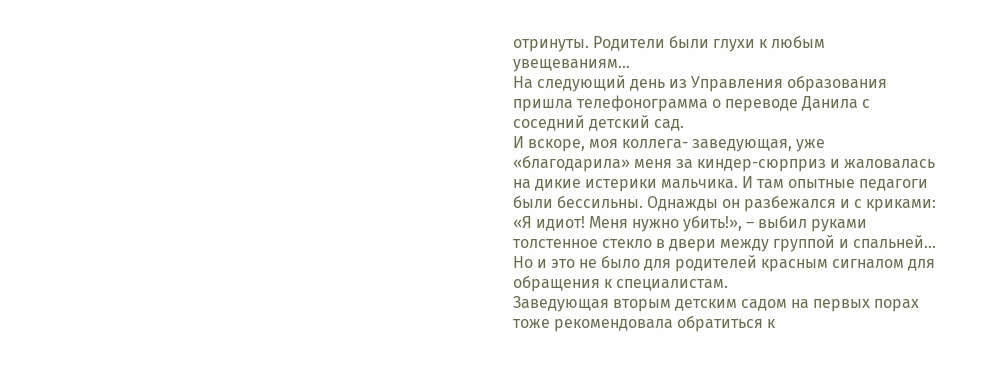отринуты. Родители были глухи к любым увещеваниям...
На следующий день из Управления образования пришла телефонограмма о переводе Данила с соседний детский сад.
И вскоре, моя коллега- заведующая, уже «благодарила» меня за киндер-сюрприз и жаловалась на дикие истерики мальчика. И там опытные педагоги были бессильны. Однажды он разбежался и с криками: «Я идиот! Меня нужно убить!», – выбил руками толстенное стекло в двери между группой и спальней...
Но и это не было для родителей красным сигналом для обращения к специалистам.
Заведующая вторым детским садом на первых порах тоже рекомендовала обратиться к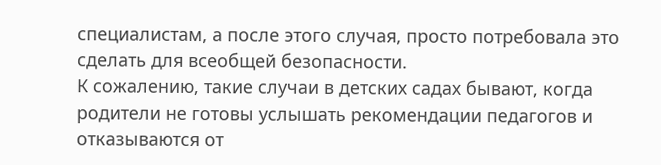специалистам, а после этого случая, просто потребовала это сделать для всеобщей безопасности.
К сожалению, такие случаи в детских садах бывают, когда родители не готовы услышать рекомендации педагогов и отказываются от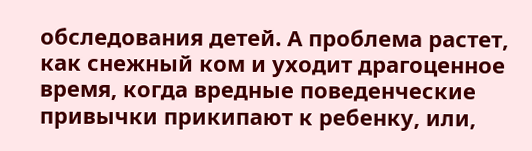обследования детей. А проблема растет, как снежный ком и уходит драгоценное время, когда вредные поведенческие привычки прикипают к ребенку, или,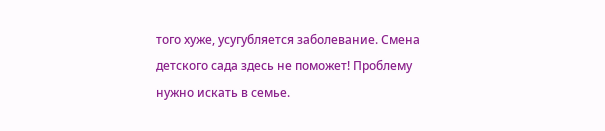того хуже, усугубляется заболевание. Смена детского сада здесь не поможет! Проблему нужно искать в семье.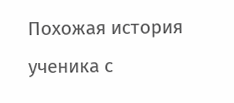Похожая история ученика с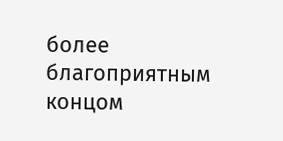более благоприятным концом